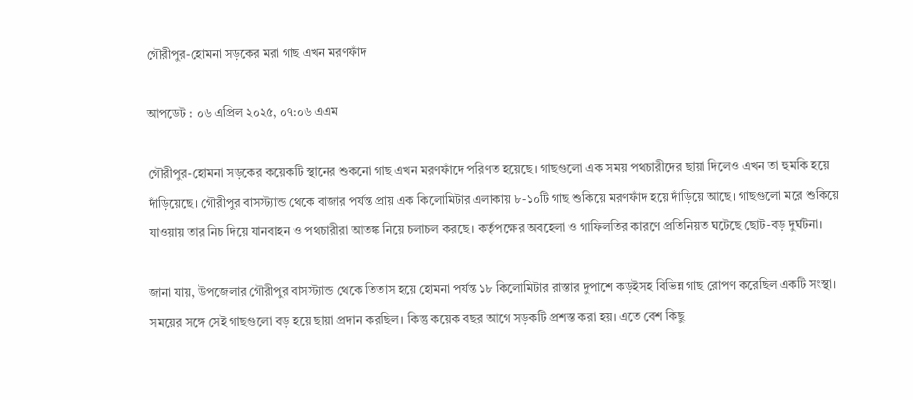গৌরীপুর-হোমনা সড়কের মরা গাছ এখন মরণফাঁদ

আপডেট : ০৬ এপ্রিল ২০২৫, ০৭:০৬ এএম

গৌরীপুর-হোমনা সড়কের কয়েকটি স্থানের শুকনো গাছ এখন মরণফাঁদে পরিণত হয়েছে। গাছগুলো এক সময় পথচারীদের ছায়া দিলেও এখন তা হুমকি হয়ে দাঁড়িয়েছে। গৌরীপুর বাসস্ট্যান্ড থেকে বাজার পর্যন্ত প্রায় এক কিলোমিটার এলাকায় ৮-১০টি গাছ শুকিয়ে মরণফাঁদ হয়ে দাঁড়িয়ে আছে। গাছগুলো মরে শুকিয়ে যাওয়ায় তার নিচ দিয়ে যানবাহন ও পথচারীরা আতঙ্ক নিয়ে চলাচল করছে। কর্তৃপক্ষের অবহেলা ও গাফিলতির কারণে প্রতিনিয়ত ঘটেছে ছোট-বড় দুর্ঘটনা।

জানা যায়, উপজেলার গৌরীপুর বাসস্ট্যান্ড থেকে তিতাস হয়ে হোমনা পর্যন্ত ১৮ কিলোমিটার রাস্তার দুপাশে কড়ইসহ বিভিন্ন গাছ রোপণ করেছিল একটি সংস্থা। সময়ের সঙ্গে সেই গাছগুলো বড় হয়ে ছায়া প্রদান করছিল। কিন্তু কয়েক বছর আগে সড়কটি প্রশস্ত করা হয়। এতে বেশ কিছু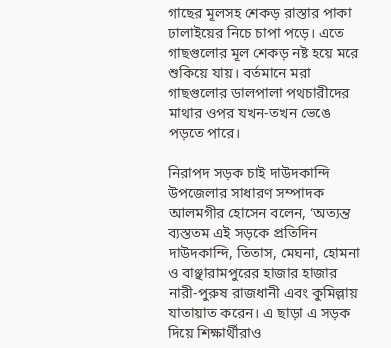গাছের মূলসহ শেকড় রাস্তার পাকা ঢালাইয়ের নিচে চাপা পড়ে। এতে গাছগুলোর মূল শেকড় নষ্ট হয়ে মরে শুকিয়ে যায়। বর্তমানে মরা গাছগুলোর ডালপালা পথচারীদের মাথার ওপর যখন-তখন ভেঙে পড়তে পারে।

নিরাপদ সড়ক চাই দাউদকান্দি উপজেলার সাধারণ সম্পাদক আলমগীর হোসেন বলেন, ‘অত্যন্ত ব্যস্ততম এই সড়কে প্রতিদিন দাউদকান্দি, তিতাস, মেঘনা, হোমনা ও বাঞ্ছারামপুরের হাজার হাজার নারী-পুরুষ রাজধানী এবং কুমিল্লায় যাতায়াত করেন। এ ছাড়া এ সড়ক দিয়ে শিক্ষার্থীরাও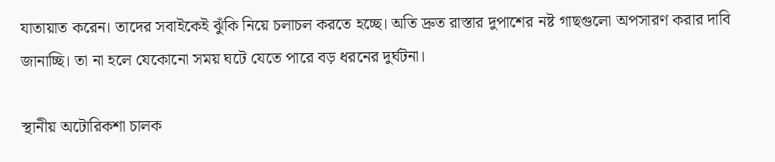যাতায়াত করেন। তাদের সবাইকেই ঝুঁকি নিয়ে চলাচল করতে হচ্ছে। অতি দ্রুত রাস্তার দুপাশের নষ্ট গাছগুলো অপসারণ করার দাবি জানাচ্ছি। তা না হলে যেকোনো সময় ঘটে যেতে পারে বড় ধরনের দুর্ঘটনা।

স্থানীয় অটোরিকশা চালক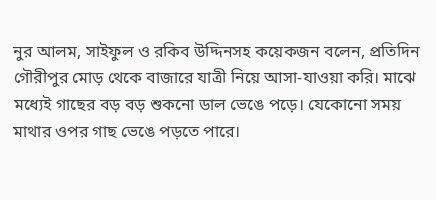নুর আলম, সাইফুল ও রকিব উদ্দিনসহ কয়েকজন বলেন, প্রতিদিন গৌরীপুর মোড় থেকে বাজারে যাত্রী নিয়ে আসা-যাওয়া করি। মাঝে মধ্যেই গাছের বড় বড় শুকনো ডাল ভেঙে পড়ে। যেকোনো সময় মাথার ওপর গাছ ভেঙে পড়তে পারে।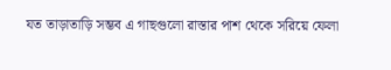যত তাড়াতাড়ি সম্ভব এ গাছগুলো রাস্তার পাশ থেকে সরিয়ে ফেলা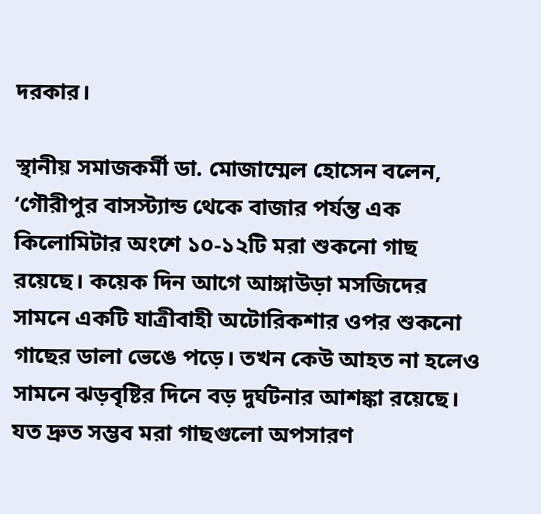দরকার।

স্থানীয় সমাজকর্মী ডা. মোজাম্মেল হোসেন বলেন, ‘গৌরীপুর বাসস্ট্যান্ড থেকে বাজার পর্যন্ত এক কিলোমিটার অংশে ১০-১২টি মরা শুকনো গাছ রয়েছে। কয়েক দিন আগে আঙ্গাউড়া মসজিদের সামনে একটি যাত্রীবাহী অটোরিকশার ওপর শুকনো গাছের ডালা ভেঙে পড়ে। তখন কেউ আহত না হলেও সামনে ঝড়বৃষ্টির দিনে বড় দুর্ঘটনার আশঙ্কা রয়েছে। যত দ্রুত সম্ভব মরা গাছগুলো অপসারণ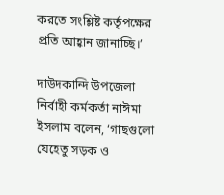করতে সংশ্লিষ্ট কর্তৃপক্ষের প্রতি আহ্বান জানাচ্ছি।’

দাউদকান্দি উপজেলা নির্বাহী কর্মকর্তা নাঈমা ইসলাম বলেন, ‘গাছগুলো যেহেতু সড়ক ও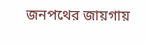জনপথের জায়গায়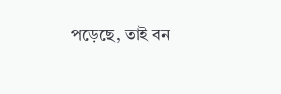পড়েছে, তাই বন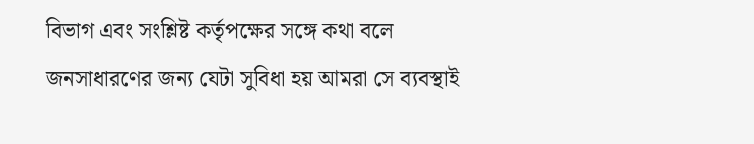বিভাগ এবং সংশ্লিষ্ট কর্তৃপক্ষের সঙ্গে কথা বলে জনসাধারণের জন্য যেটা সুবিধা হয় আমরা সে ব্যবস্থাই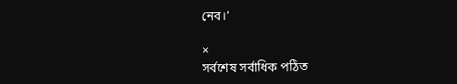নেব।’

×
সর্বশেষ সর্বাধিক পঠিত